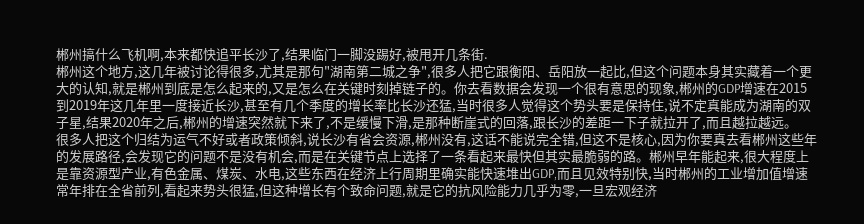郴州搞什么飞机啊,本来都快追平长沙了,结果临门一脚没踢好,被甩开几条街.
郴州这个地方,这几年被讨论得很多,尤其是那句"湖南第二城之争",很多人把它跟衡阳、岳阳放一起比,但这个问题本身其实藏着一个更大的认知,就是郴州到底是怎么起来的,又是怎么在关键时刻掉链子的。你去看数据会发现一个很有意思的现象,郴州的GDP增速在2015到2019年这几年里一度接近长沙,甚至有几个季度的增长率比长沙还猛,当时很多人觉得这个势头要是保持住,说不定真能成为湖南的双子星,结果2020年之后,郴州的增速突然就下来了,不是缓慢下滑,是那种断崖式的回落,跟长沙的差距一下子就拉开了,而且越拉越远。
很多人把这个归结为运气不好或者政策倾斜,说长沙有省会资源,郴州没有,这话不能说完全错,但这不是核心,因为你要真去看郴州这些年的发展路径,会发现它的问题不是没有机会,而是在关键节点上选择了一条看起来最快但其实最脆弱的路。郴州早年能起来,很大程度上是靠资源型产业,有色金属、煤炭、水电,这些东西在经济上行周期里确实能快速堆出GDP,而且见效特别快,当时郴州的工业增加值增速常年排在全省前列,看起来势头很猛,但这种增长有个致命问题,就是它的抗风险能力几乎为零,一旦宏观经济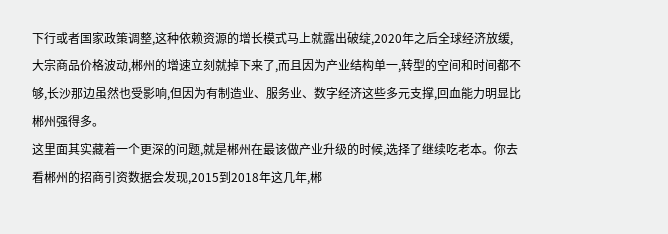下行或者国家政策调整,这种依赖资源的增长模式马上就露出破绽,2020年之后全球经济放缓,大宗商品价格波动,郴州的增速立刻就掉下来了,而且因为产业结构单一,转型的空间和时间都不够,长沙那边虽然也受影响,但因为有制造业、服务业、数字经济这些多元支撑,回血能力明显比郴州强得多。
这里面其实藏着一个更深的问题,就是郴州在最该做产业升级的时候,选择了继续吃老本。你去看郴州的招商引资数据会发现,2015到2018年这几年,郴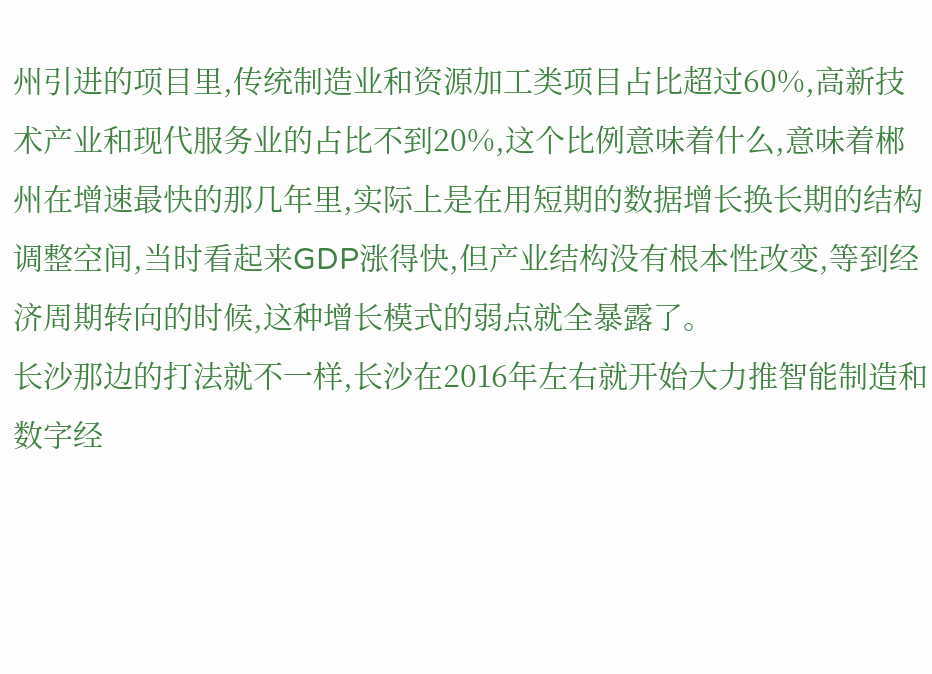州引进的项目里,传统制造业和资源加工类项目占比超过60%,高新技术产业和现代服务业的占比不到20%,这个比例意味着什么,意味着郴州在增速最快的那几年里,实际上是在用短期的数据增长换长期的结构调整空间,当时看起来GDP涨得快,但产业结构没有根本性改变,等到经济周期转向的时候,这种增长模式的弱点就全暴露了。
长沙那边的打法就不一样,长沙在2016年左右就开始大力推智能制造和数字经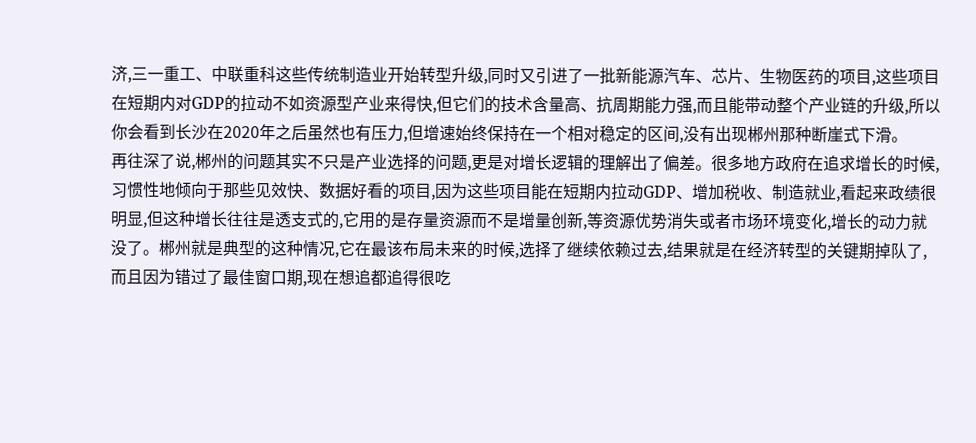济,三一重工、中联重科这些传统制造业开始转型升级,同时又引进了一批新能源汽车、芯片、生物医药的项目,这些项目在短期内对GDP的拉动不如资源型产业来得快,但它们的技术含量高、抗周期能力强,而且能带动整个产业链的升级,所以你会看到长沙在2020年之后虽然也有压力,但增速始终保持在一个相对稳定的区间,没有出现郴州那种断崖式下滑。
再往深了说,郴州的问题其实不只是产业选择的问题,更是对增长逻辑的理解出了偏差。很多地方政府在追求增长的时候,习惯性地倾向于那些见效快、数据好看的项目,因为这些项目能在短期内拉动GDP、增加税收、制造就业,看起来政绩很明显,但这种增长往往是透支式的,它用的是存量资源而不是增量创新,等资源优势消失或者市场环境变化,增长的动力就没了。郴州就是典型的这种情况,它在最该布局未来的时候,选择了继续依赖过去,结果就是在经济转型的关键期掉队了,而且因为错过了最佳窗口期,现在想追都追得很吃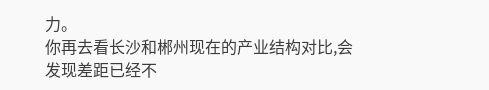力。
你再去看长沙和郴州现在的产业结构对比,会发现差距已经不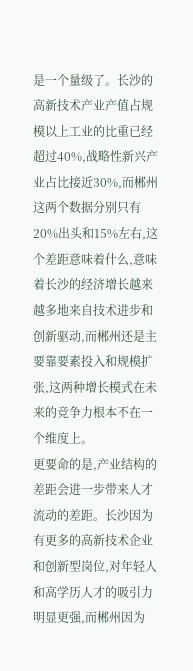是一个量级了。长沙的高新技术产业产值占规模以上工业的比重已经超过40%,战略性新兴产业占比接近30%,而郴州这两个数据分别只有20%出头和15%左右,这个差距意味着什么,意味着长沙的经济增长越来越多地来自技术进步和创新驱动,而郴州还是主要靠要素投入和规模扩张,这两种增长模式在未来的竞争力根本不在一个维度上。
更要命的是,产业结构的差距会进一步带来人才流动的差距。长沙因为有更多的高新技术企业和创新型岗位,对年轻人和高学历人才的吸引力明显更强,而郴州因为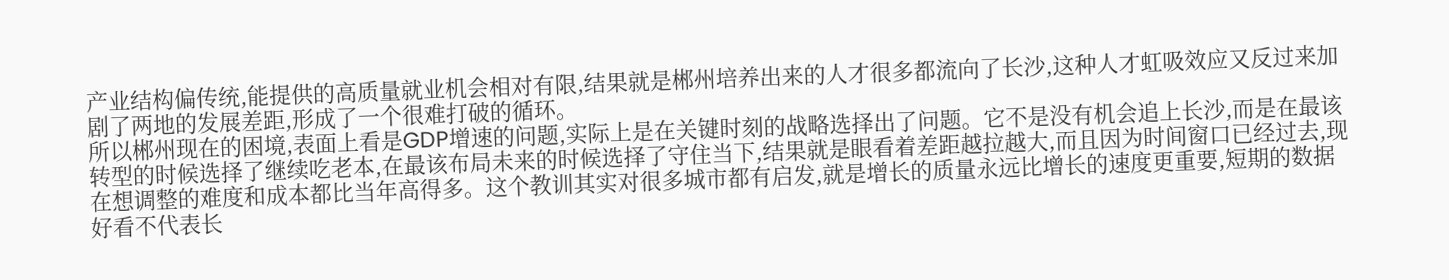产业结构偏传统,能提供的高质量就业机会相对有限,结果就是郴州培养出来的人才很多都流向了长沙,这种人才虹吸效应又反过来加剧了两地的发展差距,形成了一个很难打破的循环。
所以郴州现在的困境,表面上看是GDP增速的问题,实际上是在关键时刻的战略选择出了问题。它不是没有机会追上长沙,而是在最该转型的时候选择了继续吃老本,在最该布局未来的时候选择了守住当下,结果就是眼看着差距越拉越大,而且因为时间窗口已经过去,现在想调整的难度和成本都比当年高得多。这个教训其实对很多城市都有启发,就是增长的质量永远比增长的速度更重要,短期的数据好看不代表长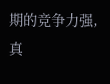期的竞争力强,真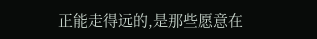正能走得远的,是那些愿意在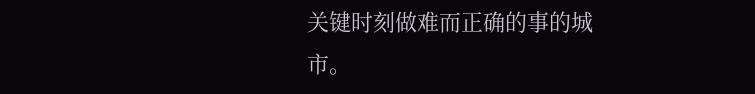关键时刻做难而正确的事的城市。